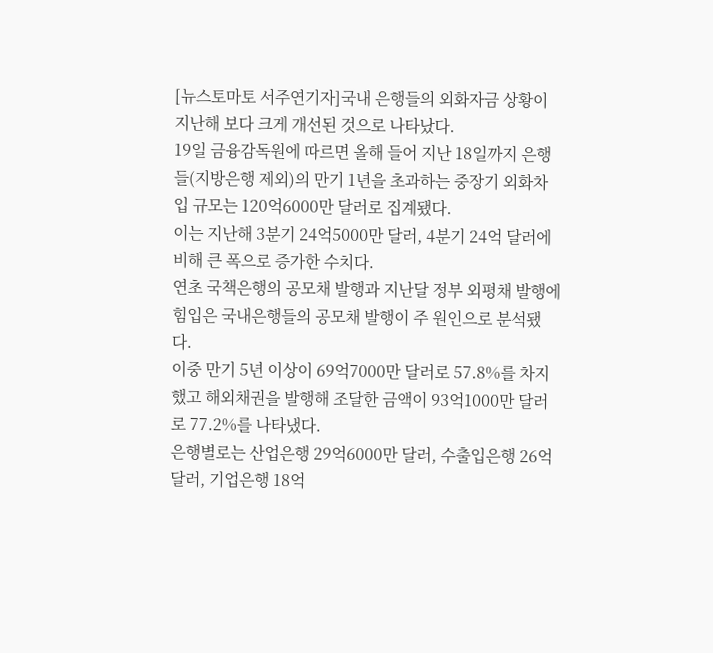[뉴스토마토 서주연기자]국내 은행들의 외화자금 상황이 지난해 보다 크게 개선된 것으로 나타났다.
19일 금융감독원에 따르면 올해 들어 지난 18일까지 은행들(지방은행 제외)의 만기 1년을 초과하는 중장기 외화차입 규모는 120억6000만 달러로 집계됐다.
이는 지난해 3분기 24억5000만 달러, 4분기 24억 달러에 비해 큰 폭으로 증가한 수치다.
연초 국책은행의 공모채 발행과 지난달 정부 외평채 발행에 힘입은 국내은행들의 공모채 발행이 주 원인으로 분석됐다.
이중 만기 5년 이상이 69억7000만 달러로 57.8%를 차지했고 해외채권을 발행해 조달한 금액이 93억1000만 달러로 77.2%를 나타냈다.
은행별로는 산업은행 29억6000만 달러, 수출입은행 26억 달러, 기업은행 18억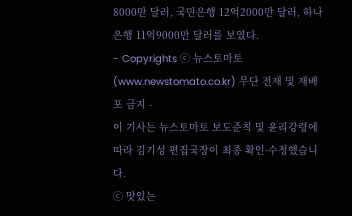8000만 달러, 국민은행 12억2000만 달러, 하나은행 11억9000만 달러를 보였다.
- Copyrights ⓒ 뉴스토마토 (www.newstomato.co.kr) 무단 전재 및 재배포 금지 -
이 기사는 뉴스토마토 보도준칙 및 윤리강령에 따라 김기성 편집국장이 최종 확인·수정했습니다.
ⓒ 맛있는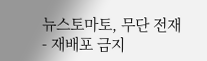뉴스토마토, 무단 전재 - 재배포 금지